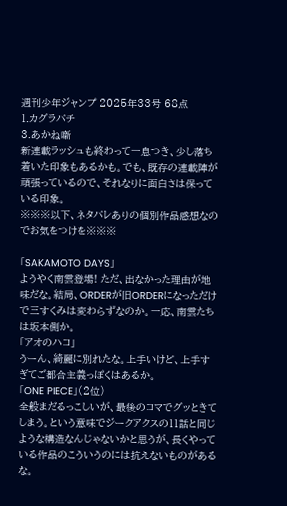週刊少年ジャンプ 2025年33号 68点
1.カグラバチ
3.あかね噺
新連載ラッシュも終わって一息つき、少し落ち着いた印象もあるかも。でも、既存の連載陣が頑張っているので、それなりに面白さは保っている印象。
※※※以下、ネタバレありの個別作品感想なのでお気をつけを※※※

「SAKAMOTO DAYS」
ようやく南雲登場! ただ、出なかった理由が地味だな。結局、ORDERが旧ORDERになっただけで三すくみは変わらずなのか。一応、南雲たちは坂本側か。
「アオのハコ」
うーん、綺麗に別れたな。上手いけど、上手すぎてご都合主義っぽくはあるか。
「ONE PIECE」(2位)
全般まだるっこしいが、最後のコマでグッときてしまう。という意味でジークアクスの11話と同じような構造なんじゃないかと思うが、長くやっている作品のこういうのには抗えないものがあるな。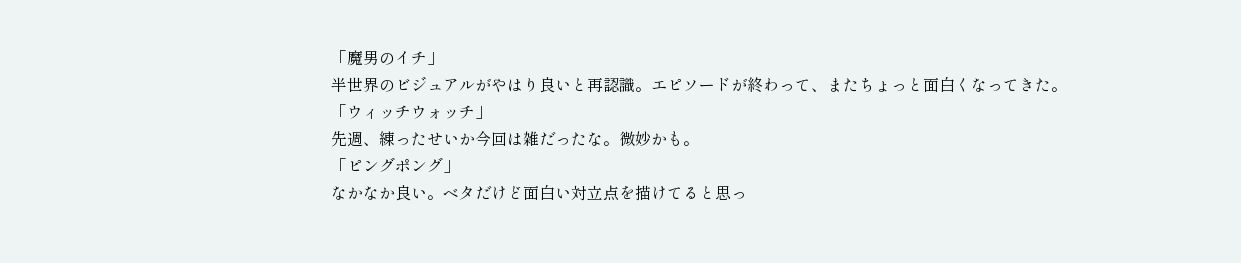「魔男のイチ」
半世界のビジュアルがやはり良いと再認識。エピソードが終わって、またちょっと面白くなってきた。
「ウィッチウォッチ」
先週、練ったせいか今回は雑だったな。微妙かも。
「ピングポング」
なかなか良い。ベタだけど面白い対立点を描けてると思っ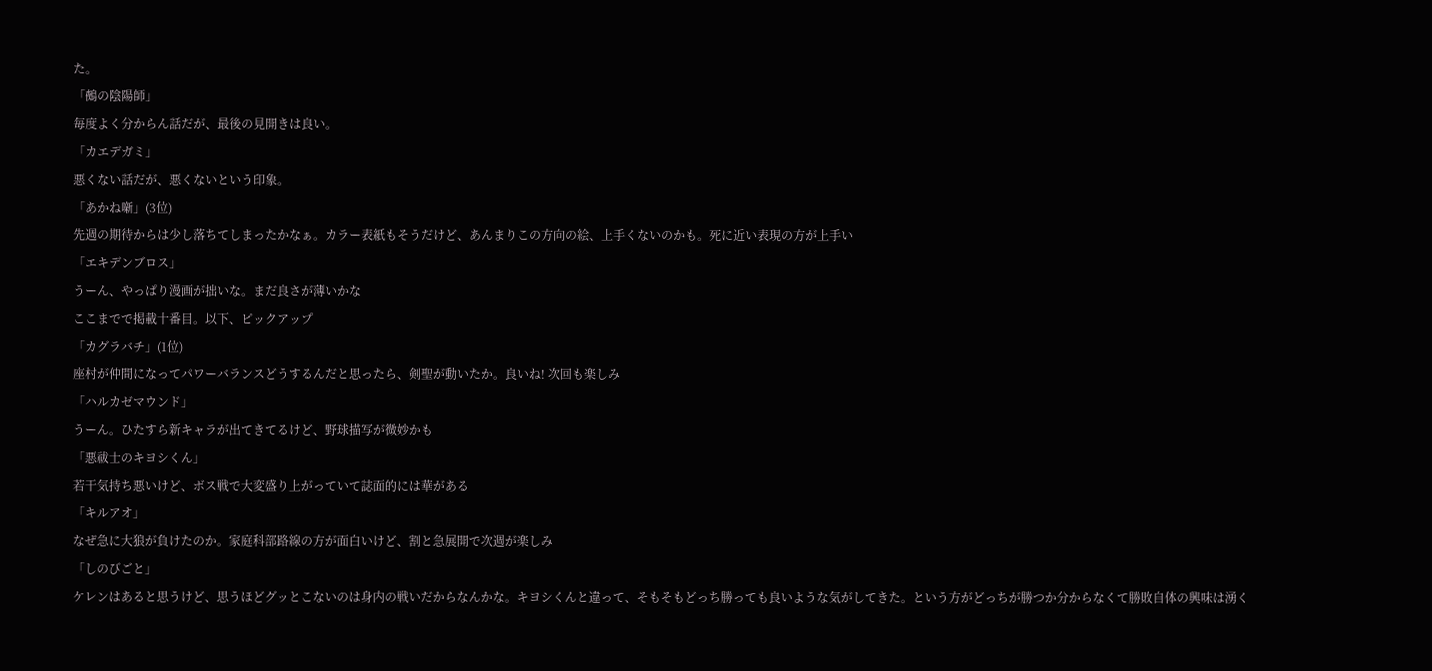た。
「鵺の陰陽師」
毎度よく分からん話だが、最後の見開きは良い。
「カエデガミ」
悪くない話だが、悪くないという印象。
「あかね噺」(3位)
先週の期待からは少し落ちてしまったかなぁ。カラー表紙もそうだけど、あんまりこの方向の絵、上手くないのかも。死に近い表現の方が上手い
「エキデンブロス」
うーん、やっぱり漫画が拙いな。まだ良さが薄いかな
ここまでで掲載十番目。以下、ピックアップ
「カグラバチ」(1位)
座村が仲間になってパワーバランスどうするんだと思ったら、剣聖が動いたか。良いね! 次回も楽しみ
「ハルカゼマウンド」
うーん。ひたすら新キャラが出てきてるけど、野球描写が微妙かも
「悪祓士のキヨシくん」
若干気持ち悪いけど、ボス戦で大変盛り上がっていて誌面的には華がある
「キルアオ」
なぜ急に大狼が負けたのか。家庭科部路線の方が面白いけど、割と急展開で次週が楽しみ
「しのびごと」
ケレンはあると思うけど、思うほどグッとこないのは身内の戦いだからなんかな。キヨシくんと違って、そもそもどっち勝っても良いような気がしてきた。という方がどっちが勝つか分からなくて勝敗自体の興味は湧く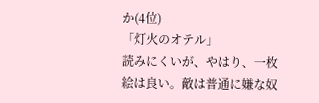か(4位)
「灯火のオテル」
読みにくいが、やはり、一枚絵は良い。敵は普通に嫌な奴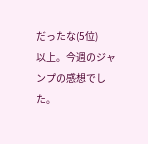だったな(5位)
以上。今週のジャンプの感想でした。